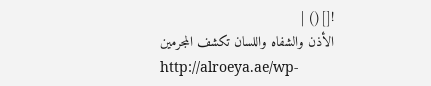![]() |
الأذن والشفاه واللسان تكشف المجرمين
http://alroeya.ae/wp-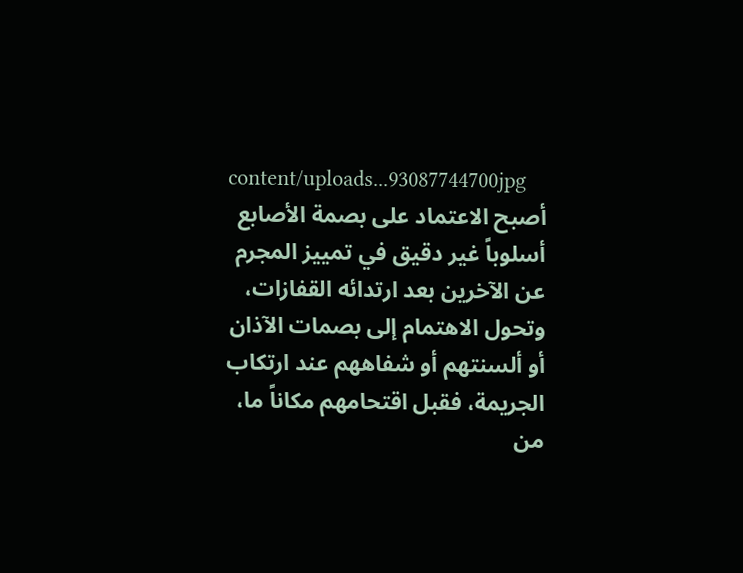content/uploads...93087744700jpg
أصبح الاعتماد على بصمة الأصابع أسلوباً غير دقيق في تمييز المجرم عن الآخرين بعد ارتدائه القفازات، وتحول الاهتمام إلى بصمات الآذان أو ألسنتهم أو شفاههم عند ارتكاب الجريمة، فقبل اقتحامهم مكاناً ما، من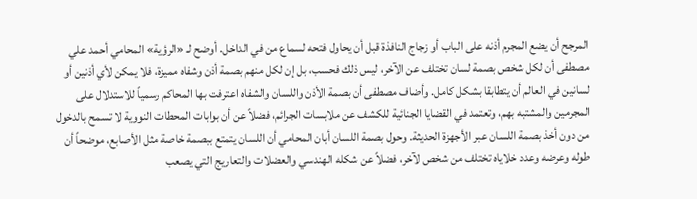المرجح أن يضع المجرم أذنه على الباب أو زجاج النافذة قبل أن يحاول فتحه لسماع من في الداخل. أوضح لـ «الرؤية» المحامي أحمد علي مصطفى أن لكل شخص بصمة لسان تختلف عن الآخر، ليس ذلك فحسب، بل إن لكل منهم بصمة أذن وشفاه مميزة، فلا يمكن لأي أذنين أو لسانين في العالم أن يتطابقا بشكل كامل. وأضاف مصطفى أن بصمة الأذن واللسان والشفاه اعترفت بها المحاكم رسمياً للاستدلال على المجرمين والمشتبه بهم، وتعتمد في القضايا الجنائية للكشف عن ملابسات الجرائم، فضلاً عن أن بوابات المحطات النووية لا تسمح بالدخول من دون أخذ بصمة اللسان عبر الأجهزة الحديثة. وحول بصمة اللسان أبان المحامي أن اللسان يتمتع ببصمة خاصة مثل الأصابع، موضحاً أن طوله وعرضه وعدد خلاياه تختلف من شخص لآخر، فضلاً عن شكله الهندسي والعضلات والتعاريج التي يصعب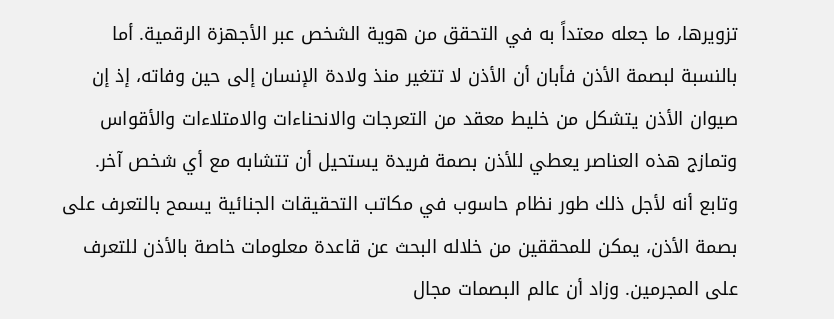تزويرها، ما جعله معتداً به في التحقق من هوية الشخص عبر الأجهزة الرقمية. أما بالنسبة لبصمة الأذن فأبان أن الأذن لا تتغير منذ ولادة الإنسان إلى حين وفاته، إذ إن صيوان الأذن يتشكل من خليط معقد من التعرجات والانحناءات والامتلاءات والأقواس وتمازج هذه العناصر يعطي للأذن بصمة فريدة يستحيل أن تتشابه مع أي شخص آخر. وتابع أنه لأجل ذلك طور نظام حاسوب في مكاتب التحقيقات الجنائية يسمح بالتعرف على بصمة الأذن، يمكن للمحققين من خلاله البحث عن قاعدة معلومات خاصة بالأذن للتعرف على المجرمين. وزاد أن عالم البصمات مجال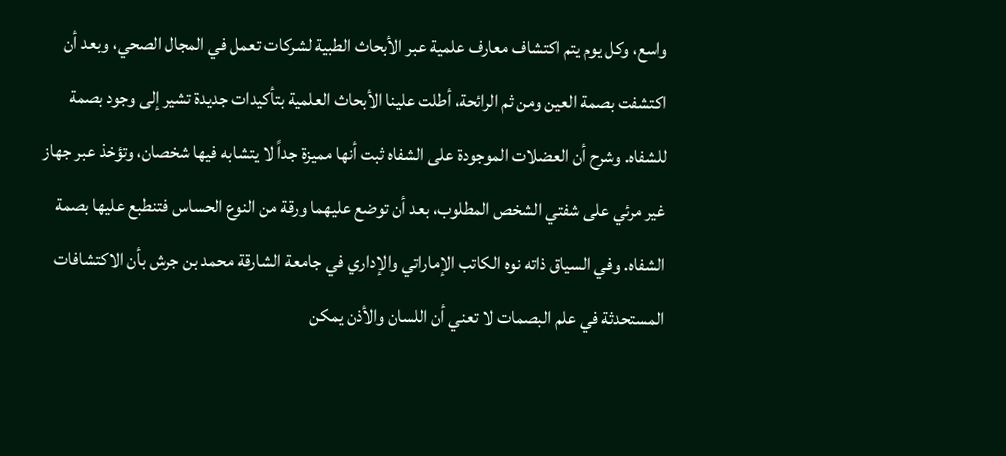واسع، وكل يوم يتم اكتشاف معارف علمية عبر الأبحاث الطبية لشركات تعمل في المجال الصحي، وبعد أن اكتشفت بصمة العين ومن ثم الرائحة، أطلت علينا الأبحاث العلمية بتأكيدات جديدة تشير إلى وجود بصمة للشفاه. وشرح أن العضلات الموجودة على الشفاه ثبت أنها مميزة جداً لا يتشابه فيها شخصان، وتؤخذ عبر جهاز غير مرئي على شفتي الشخص المطلوب، بعد أن توضع عليهما ورقة من النوع الحساس فتنطبع عليها بصمة الشفاه. وفي السياق ذاته نوه الكاتب الإماراتي والإداري في جامعة الشارقة محمد بن جرش بأن الاكتشافات المستحدثة في علم البصمات لا تعني أن اللسان والأذن يمكن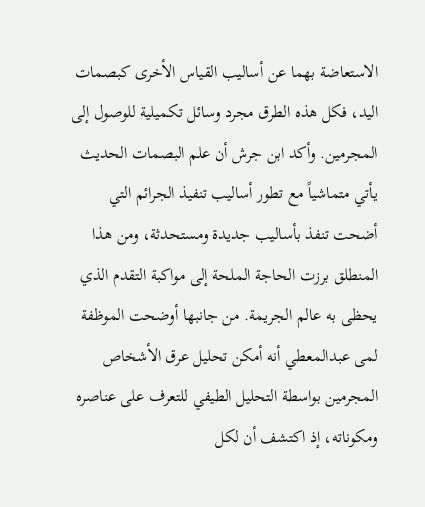الاستعاضة بهما عن أساليب القياس الأخرى كبصمات اليد، فكل هذه الطرق مجرد وسائل تكميلية للوصول إلى المجرمين. وأكد ابن جرش أن علم البصمات الحديث يأتي متماشياً مع تطور أساليب تنفيذ الجرائم التي أضحت تنفذ بأساليب جديدة ومستحدثة، ومن هذا المنطلق برزت الحاجة الملحة إلى مواكبة التقدم الذي يحظى به عالم الجريمة. من جانبها أوضحت الموظفة لمى عبدالمعطي أنه أمكن تحليل عرق الأشخاص المجرمين بواسطة التحليل الطيفي للتعرف على عناصره ومكوناته، إذ اكتشف أن لكل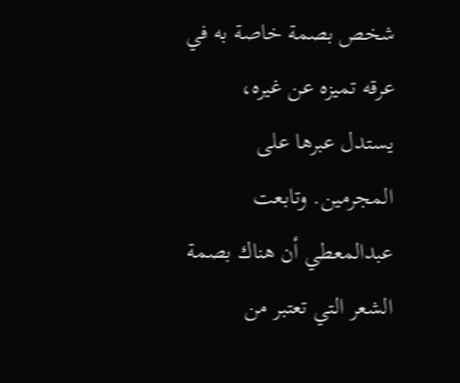شخص بصمة خاصة به في عرقه تميزه عن غيره، يستدل عبرها على المجرمين. وتابعت عبدالمعطي أن هناك بصمة الشعر التي تعتبر من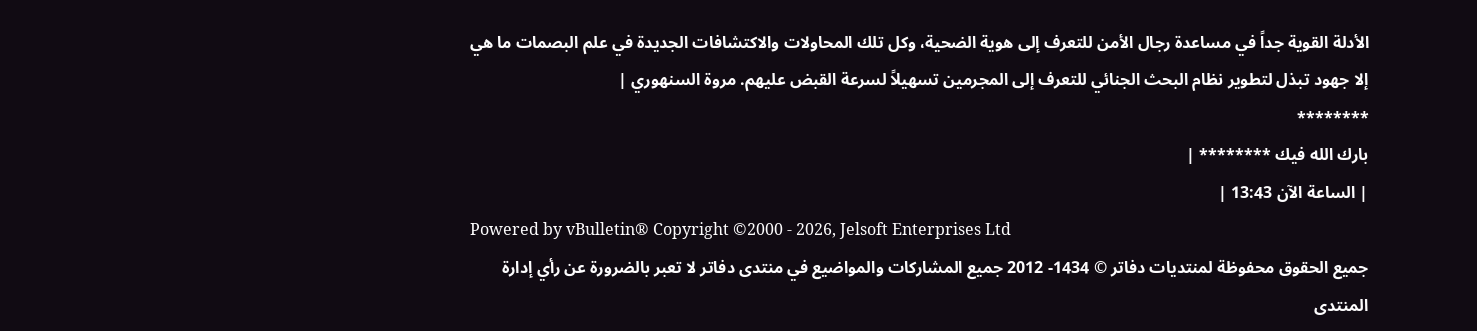الأدلة القوية جداً في مساعدة رجال الأمن للتعرف إلى هوية الضحية، وكل تلك المحاولات والاكتشافات الجديدة في علم البصمات ما هي إلا جهود تبذل لتطوير نظام البحث الجنائي للتعرف إلى المجرمين تسهيلاً لسرعة القبض عليهم. مروة السنهوري |
********
بارك الله فيك ******** |
| الساعة الآن 13:43 |
Powered by vBulletin® Copyright ©2000 - 2026, Jelsoft Enterprises Ltd
جميع الحقوق محفوظة لمنتديات دفاتر © 1434- 2012 جميع المشاركات والمواضيع في منتدى دفاتر لا تعبر بالضرورة عن رأي إدارة المنتدى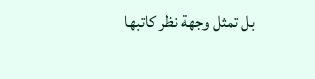بل تمثل وجهة نظر كاتبها